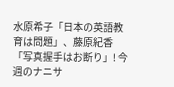水原希子「日本の英語教育は問題」、藤原紀香「写真握手はお断り」! 今週のナニサ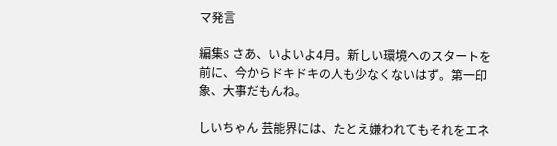マ発言

編集S さあ、いよいよ4月。新しい環境へのスタートを前に、今からドキドキの人も少なくないはず。第一印象、大事だもんね。

しいちゃん 芸能界には、たとえ嫌われてもそれをエネ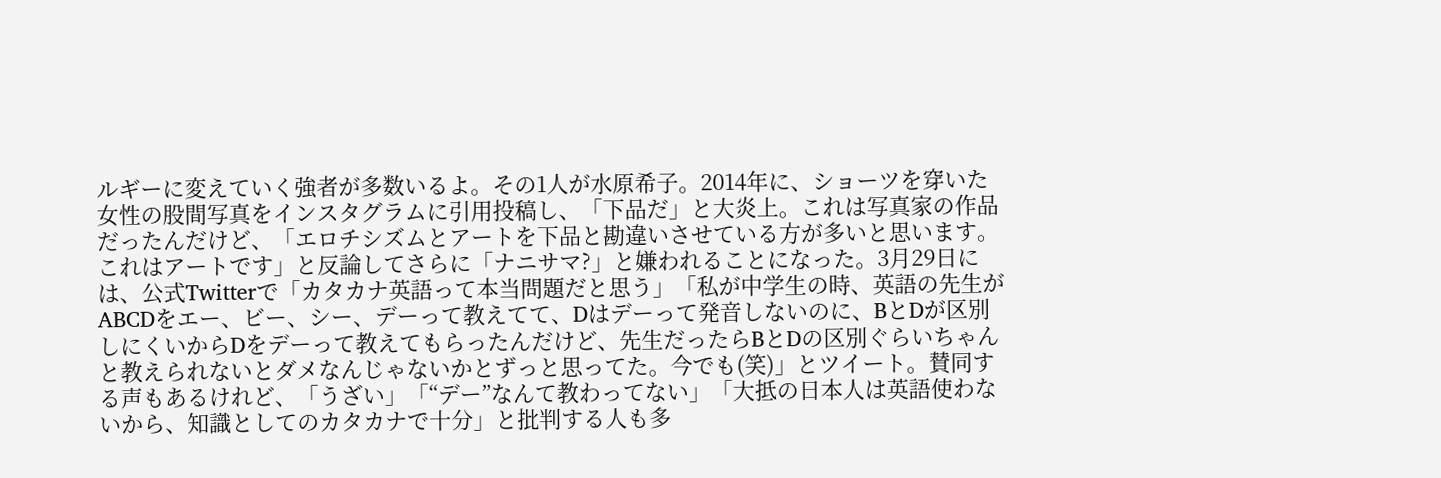ルギーに変えていく強者が多数いるよ。その1人が水原希子。2014年に、ショーツを穿いた女性の股間写真をインスタグラムに引用投稿し、「下品だ」と大炎上。これは写真家の作品だったんだけど、「エロチシズムとアートを下品と勘違いさせている方が多いと思います。これはアートです」と反論してさらに「ナニサマ?」と嫌われることになった。3月29日には、公式Twitterで「カタカナ英語って本当問題だと思う」「私が中学生の時、英語の先生がABCDをエー、ビー、シー、デーって教えてて、Dはデーって発音しないのに、BとDが区別しにくいからDをデーって教えてもらったんだけど、先生だったらBとDの区別ぐらいちゃんと教えられないとダメなんじゃないかとずっと思ってた。今でも(笑)」とツイート。賛同する声もあるけれど、「うざい」「“デー”なんて教わってない」「大抵の日本人は英語使わないから、知識としてのカタカナで十分」と批判する人も多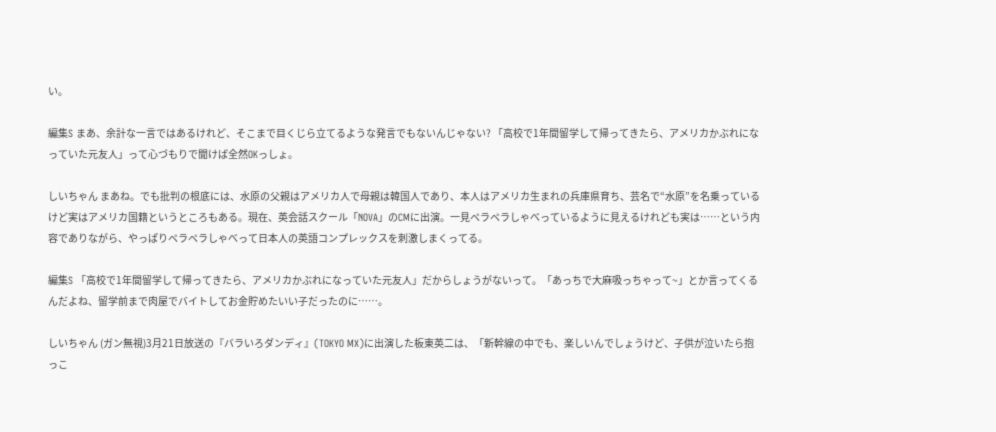い。

編集S まあ、余計な一言ではあるけれど、そこまで目くじら立てるような発言でもないんじゃない? 「高校で1年間留学して帰ってきたら、アメリカかぶれになっていた元友人」って心づもりで聞けば全然OKっしょ。

しいちゃん まあね。でも批判の根底には、水原の父親はアメリカ人で母親は韓国人であり、本人はアメリカ生まれの兵庫県育ち、芸名で“水原”を名乗っているけど実はアメリカ国籍というところもある。現在、英会話スクール「NOVA」のCMに出演。一見ペラペラしゃべっているように見えるけれども実は……という内容でありながら、やっぱりペラペラしゃべって日本人の英語コンプレックスを刺激しまくってる。

編集S 「高校で1年間留学して帰ってきたら、アメリカかぶれになっていた元友人」だからしょうがないって。「あっちで大麻吸っちゃって~」とか言ってくるんだよね、留学前まで肉屋でバイトしてお金貯めたいい子だったのに……。

しいちゃん (ガン無視)3月21日放送の『バラいろダンディ』(TOKYO MX)に出演した板東英二は、「新幹線の中でも、楽しいんでしょうけど、子供が泣いたら抱っこ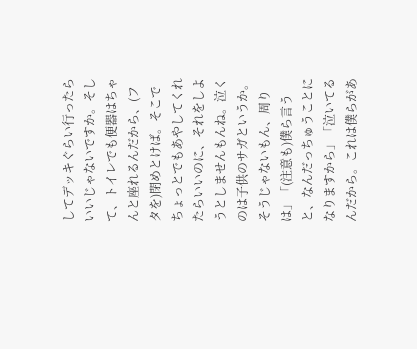してデッキぐらい行ったらいいじゃないですか。そして、トイレでも便器はちゃんと座れるんだから、(フタを)閉めとけば。そこでちょっとでもあやしてくれたらいいのに、それをしようとしませんもんね。泣くのは子供のサガというか。そうじゃないもん、周りは」「(注意も)僕ら言うと、なんだっちゅうことになりますから」「泣いてるんだから。これは僕らがあ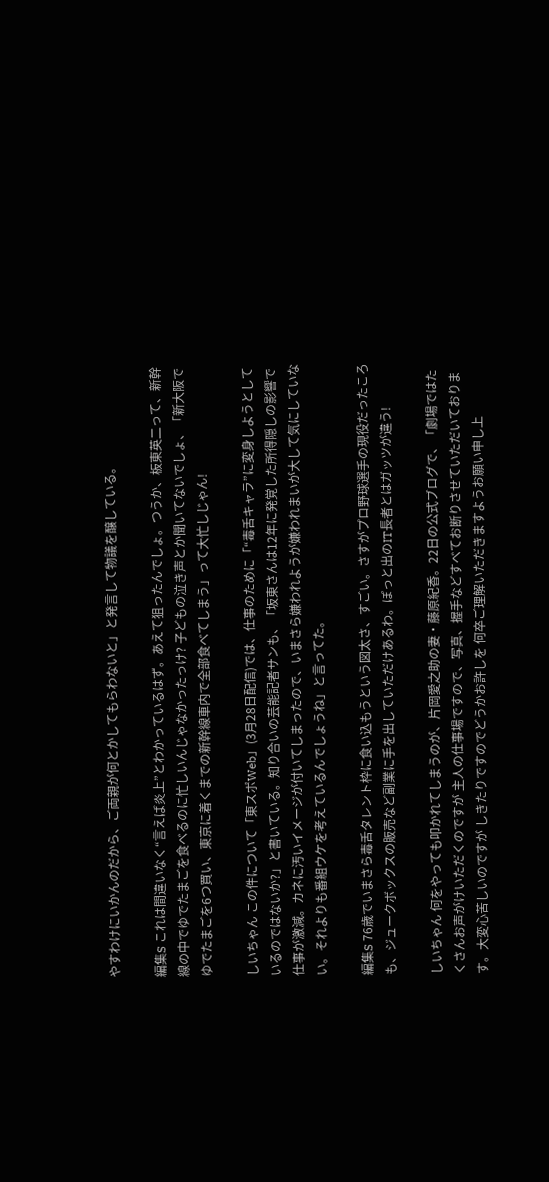やすわけにいかんのだから、ご両親が何とかしてもらわないと」と発言して物議を醸している。

編集S これは間違いなく“言えば炎上”とわかっているはず。あえて狙ったんでしょ。つうか、板東英二って、新幹線の中でゆでたまごを食べるのに忙しいんじゃなかったっけ? 子どもの泣き声とか聞いてないでしょ、「新大阪でゆでたまごを6つ買い、東京に着くまでの新幹線車内で全部食べてしまう」って大忙しじゃん!

しいちゃん この件について「東スポWeb」(3月28日配信)では、仕事のために「“毒舌キャラ”に変身しようとしているのではないか?」と書いている。知り合いの芸能記者サンも、「坂東さんは12年に発覚した所得隠しの影響で仕事が激減。カネに汚いイメージが付いてしまったので、いまさら嫌われようが嫌われまいが大して気にしていない。それよりも番組ウケを考えているんでしょうね」と言ってた。

編集S 76歳でいまさら毒舌タレント枠に食い込もうという図太さ、すごい。さすがプロ野球選手の現役だったころも、ジュークボックスの販売など副業に手を出していただけあるわ。ぽっと出のIT長者とはガッツが違う!

しいちゃん 何をやっても叩かれてしまうのが、片岡愛之助の妻・藤原紀香。22日の公式ブログで、「劇場ではたくさんお声がけいただくのですが 主人の仕事場ですので、写真、握手などすべてお断りさせていただいております。大変心苦しいのですが しきたりですのでどうかお許しを 何卒ご理解いただきますようお願い申し上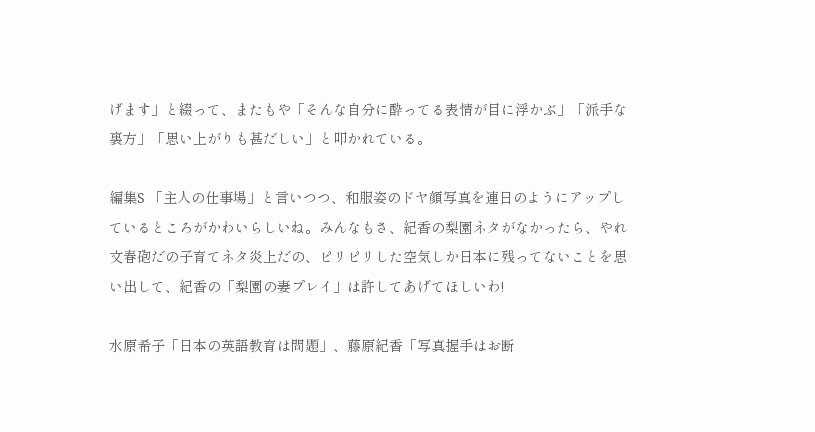げます」と綴って、またもや「そんな自分に酔ってる表情が目に浮かぶ」「派手な裏方」「思い上がりも甚だしい」と叩かれている。

編集S 「主人の仕事場」と言いつつ、和服姿のドヤ顔写真を連日のようにアップしているところがかわいらしいね。みんなもさ、紀香の梨園ネタがなかったら、やれ文春砲だの子育てネタ炎上だの、ピリピリした空気しか日本に残ってないことを思い出して、紀香の「梨園の妻プレイ」は許してあげてほしいわ!

水原希子「日本の英語教育は問題」、藤原紀香「写真握手はお断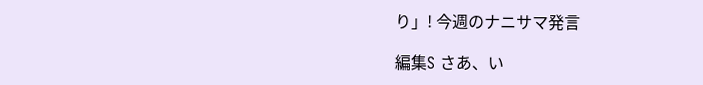り」! 今週のナニサマ発言

編集S さあ、い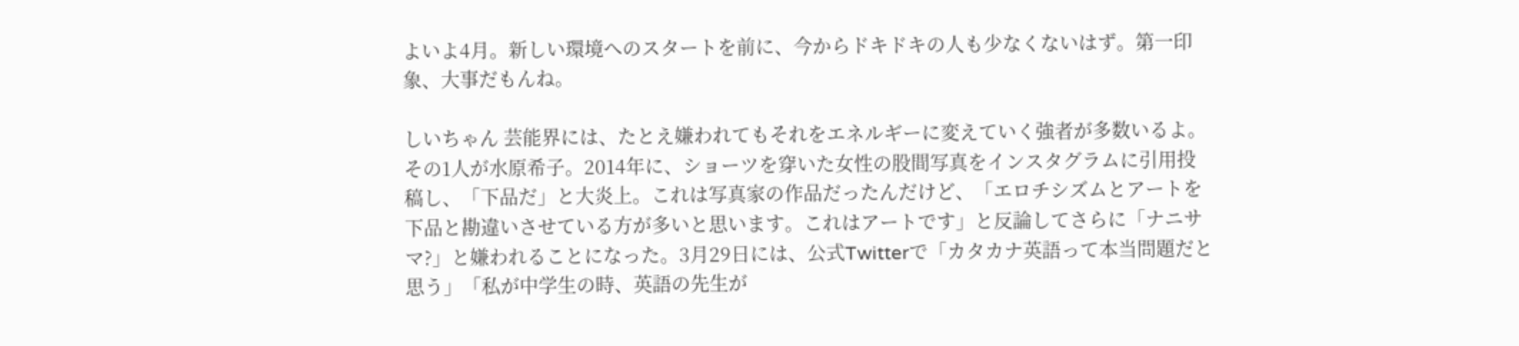よいよ4月。新しい環境へのスタートを前に、今からドキドキの人も少なくないはず。第一印象、大事だもんね。

しいちゃん 芸能界には、たとえ嫌われてもそれをエネルギーに変えていく強者が多数いるよ。その1人が水原希子。2014年に、ショーツを穿いた女性の股間写真をインスタグラムに引用投稿し、「下品だ」と大炎上。これは写真家の作品だったんだけど、「エロチシズムとアートを下品と勘違いさせている方が多いと思います。これはアートです」と反論してさらに「ナニサマ?」と嫌われることになった。3月29日には、公式Twitterで「カタカナ英語って本当問題だと思う」「私が中学生の時、英語の先生が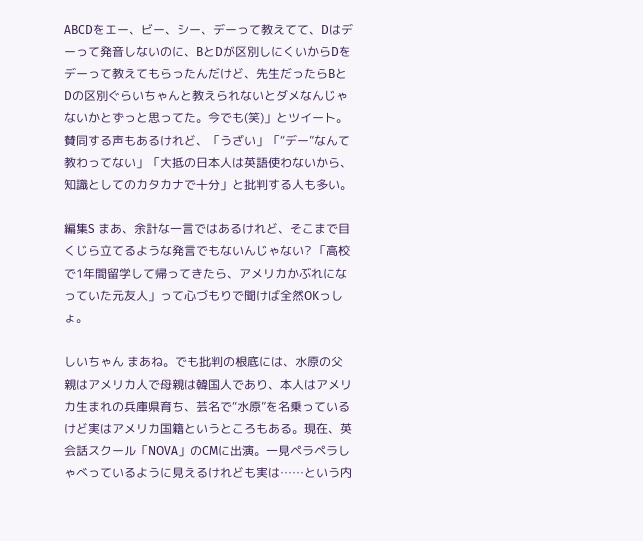ABCDをエー、ビー、シー、デーって教えてて、Dはデーって発音しないのに、BとDが区別しにくいからDをデーって教えてもらったんだけど、先生だったらBとDの区別ぐらいちゃんと教えられないとダメなんじゃないかとずっと思ってた。今でも(笑)」とツイート。賛同する声もあるけれど、「うざい」「“デー”なんて教わってない」「大抵の日本人は英語使わないから、知識としてのカタカナで十分」と批判する人も多い。

編集S まあ、余計な一言ではあるけれど、そこまで目くじら立てるような発言でもないんじゃない? 「高校で1年間留学して帰ってきたら、アメリカかぶれになっていた元友人」って心づもりで聞けば全然OKっしょ。

しいちゃん まあね。でも批判の根底には、水原の父親はアメリカ人で母親は韓国人であり、本人はアメリカ生まれの兵庫県育ち、芸名で“水原”を名乗っているけど実はアメリカ国籍というところもある。現在、英会話スクール「NOVA」のCMに出演。一見ペラペラしゃべっているように見えるけれども実は……という内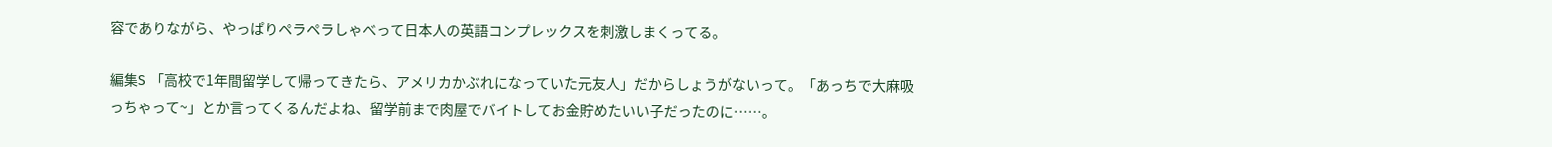容でありながら、やっぱりペラペラしゃべって日本人の英語コンプレックスを刺激しまくってる。

編集S 「高校で1年間留学して帰ってきたら、アメリカかぶれになっていた元友人」だからしょうがないって。「あっちで大麻吸っちゃって~」とか言ってくるんだよね、留学前まで肉屋でバイトしてお金貯めたいい子だったのに……。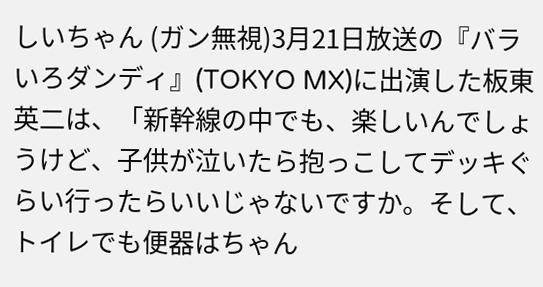しいちゃん (ガン無視)3月21日放送の『バラいろダンディ』(TOKYO MX)に出演した板東英二は、「新幹線の中でも、楽しいんでしょうけど、子供が泣いたら抱っこしてデッキぐらい行ったらいいじゃないですか。そして、トイレでも便器はちゃん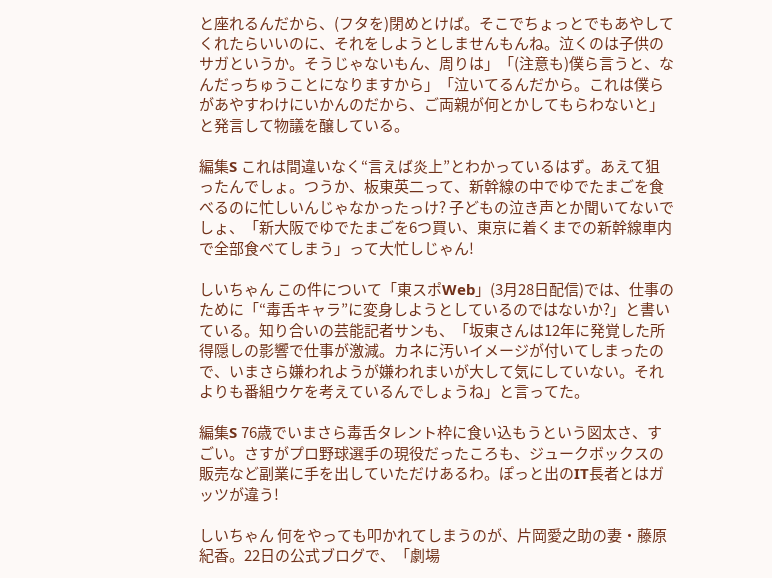と座れるんだから、(フタを)閉めとけば。そこでちょっとでもあやしてくれたらいいのに、それをしようとしませんもんね。泣くのは子供のサガというか。そうじゃないもん、周りは」「(注意も)僕ら言うと、なんだっちゅうことになりますから」「泣いてるんだから。これは僕らがあやすわけにいかんのだから、ご両親が何とかしてもらわないと」と発言して物議を醸している。

編集S これは間違いなく“言えば炎上”とわかっているはず。あえて狙ったんでしょ。つうか、板東英二って、新幹線の中でゆでたまごを食べるのに忙しいんじゃなかったっけ? 子どもの泣き声とか聞いてないでしょ、「新大阪でゆでたまごを6つ買い、東京に着くまでの新幹線車内で全部食べてしまう」って大忙しじゃん!

しいちゃん この件について「東スポWeb」(3月28日配信)では、仕事のために「“毒舌キャラ”に変身しようとしているのではないか?」と書いている。知り合いの芸能記者サンも、「坂東さんは12年に発覚した所得隠しの影響で仕事が激減。カネに汚いイメージが付いてしまったので、いまさら嫌われようが嫌われまいが大して気にしていない。それよりも番組ウケを考えているんでしょうね」と言ってた。

編集S 76歳でいまさら毒舌タレント枠に食い込もうという図太さ、すごい。さすがプロ野球選手の現役だったころも、ジュークボックスの販売など副業に手を出していただけあるわ。ぽっと出のIT長者とはガッツが違う!

しいちゃん 何をやっても叩かれてしまうのが、片岡愛之助の妻・藤原紀香。22日の公式ブログで、「劇場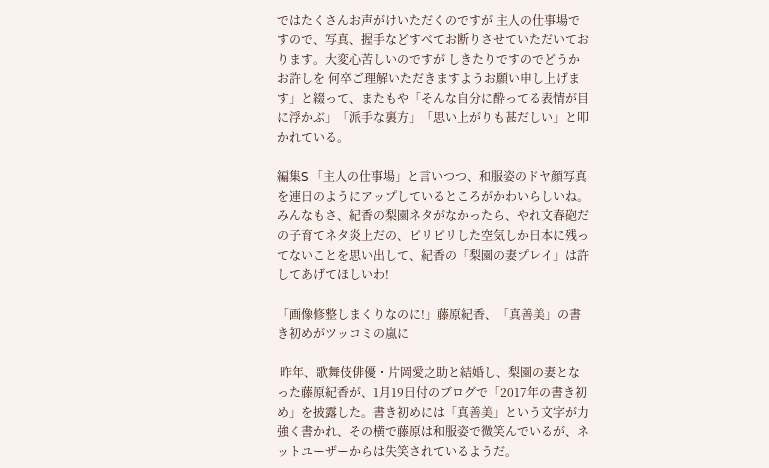ではたくさんお声がけいただくのですが 主人の仕事場ですので、写真、握手などすべてお断りさせていただいております。大変心苦しいのですが しきたりですのでどうかお許しを 何卒ご理解いただきますようお願い申し上げます」と綴って、またもや「そんな自分に酔ってる表情が目に浮かぶ」「派手な裏方」「思い上がりも甚だしい」と叩かれている。

編集S 「主人の仕事場」と言いつつ、和服姿のドヤ顔写真を連日のようにアップしているところがかわいらしいね。みんなもさ、紀香の梨園ネタがなかったら、やれ文春砲だの子育てネタ炎上だの、ピリピリした空気しか日本に残ってないことを思い出して、紀香の「梨園の妻プレイ」は許してあげてほしいわ!

「画像修整しまくりなのに!」藤原紀香、「真善美」の書き初めがツッコミの嵐に

 昨年、歌舞伎俳優・片岡愛之助と結婚し、梨園の妻となった藤原紀香が、1月19日付のブログで「2017年の書き初め」を披露した。書き初めには「真善美」という文字が力強く書かれ、その横で藤原は和服姿で微笑んでいるが、ネットユーザーからは失笑されているようだ。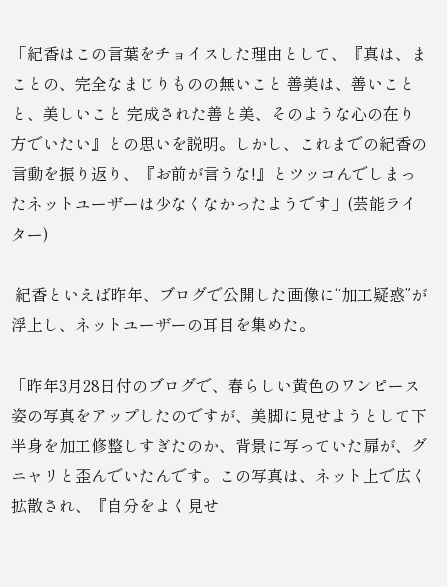「紀香はこの言葉をチョイスした理由として、『真は、まことの、完全なまじりものの無いこと 善美は、善いことと、美しいこと 完成された善と美、そのような心の在り方でいたい』との思いを説明。しかし、これまでの紀香の言動を振り返り、『お前が言うな!』とツッコんでしまったネットユーザーは少なくなかったようです」(芸能ライター)

 紀香といえば昨年、ブログで公開した画像に“加工疑惑”が浮上し、ネットユーザーの耳目を集めた。

「昨年3月28日付のブログで、春らしい黄色のワンピース姿の写真をアップしたのですが、美脚に見せようとして下半身を加工修整しすぎたのか、背景に写っていた扉が、グニャリと歪んでいたんです。この写真は、ネット上で広く拡散され、『自分をよく見せ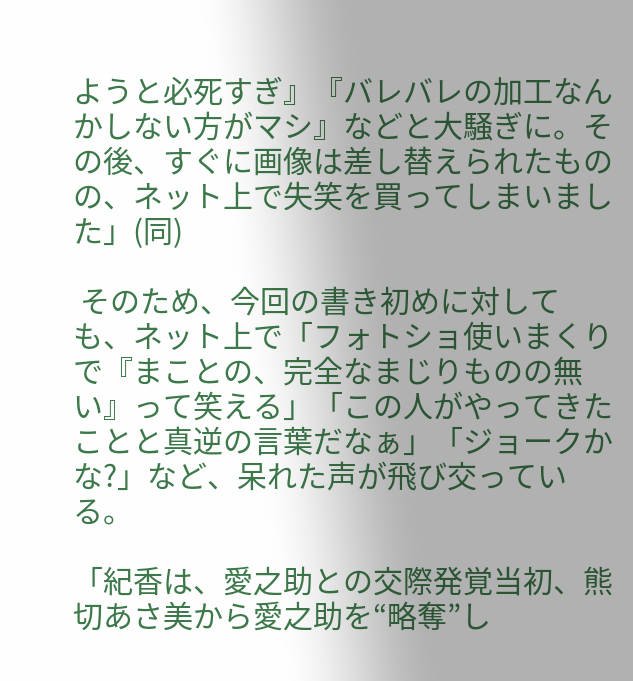ようと必死すぎ』『バレバレの加工なんかしない方がマシ』などと大騒ぎに。その後、すぐに画像は差し替えられたものの、ネット上で失笑を買ってしまいました」(同)

 そのため、今回の書き初めに対しても、ネット上で「フォトショ使いまくりで『まことの、完全なまじりものの無い』って笑える」「この人がやってきたことと真逆の言葉だなぁ」「ジョークかな?」など、呆れた声が飛び交っている。

「紀香は、愛之助との交際発覚当初、熊切あさ美から愛之助を“略奪”し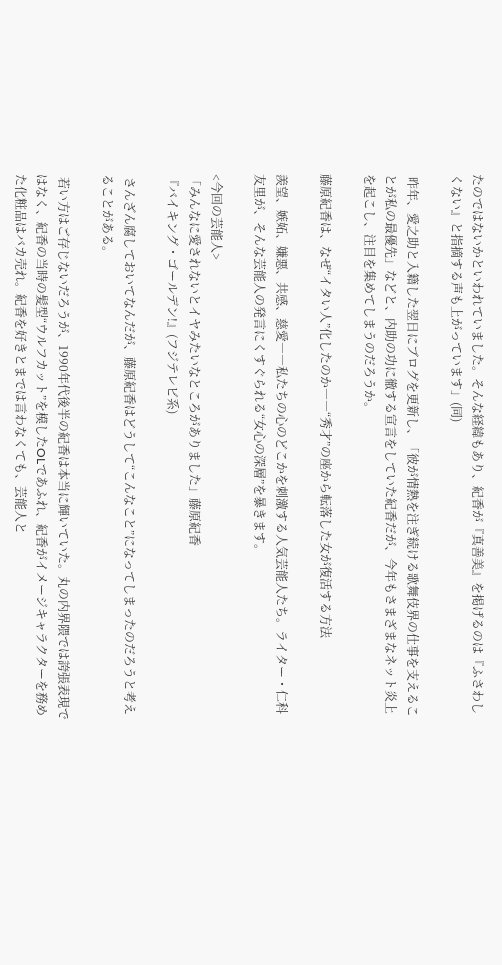たのではないかといわれていました。そんな経緯もあり、紀香が『真善美』を掲げるのは『ふさわしくない』と指摘する声も上がっています」(同)

 昨年、愛之助と入籍した翌日にブログを更新し、「彼が情熱を注ぎ続ける歌舞伎界の仕事を支えることが私の最優先」などと、内助の功に徹する宣言をしていた紀香だが、今年もさまざまなネット炎上を起こし、注目を集めてしまうのだろうか。

藤原紀香は、なぜ“イタい人”化したのか――“秀才”の座から転落した女が復活する方法

羨望、嫉妬、嫌悪、共感、慈愛――私たちの心のどこかを刺激する人気芸能人たち。ライター・仁科友里が、そんな芸能人の発言にくすぐられる“女心の深層”を暴きます。

<今回の芸能人>
「みんなに愛されないとイヤみたいなところがありました」藤原紀香
『バイキング・ゴールデン!』(フジテレビ系)

 さんざん腐しておいてなんだが、藤原紀香はどうして“こんなこと”になってしまったのだろうと考えることがある。

 若い方はご存じないだろうが、1990年代後半の紀香は本当に輝いていた。丸の内界隈では誇張表現ではなく、紀香の当時の髪型“ウルフカット”を模したOLであふれ、紀香がイメージキャラクターを務めた化粧品はバカ売れ。紀香を好きとまでは言わなくても、芸能人と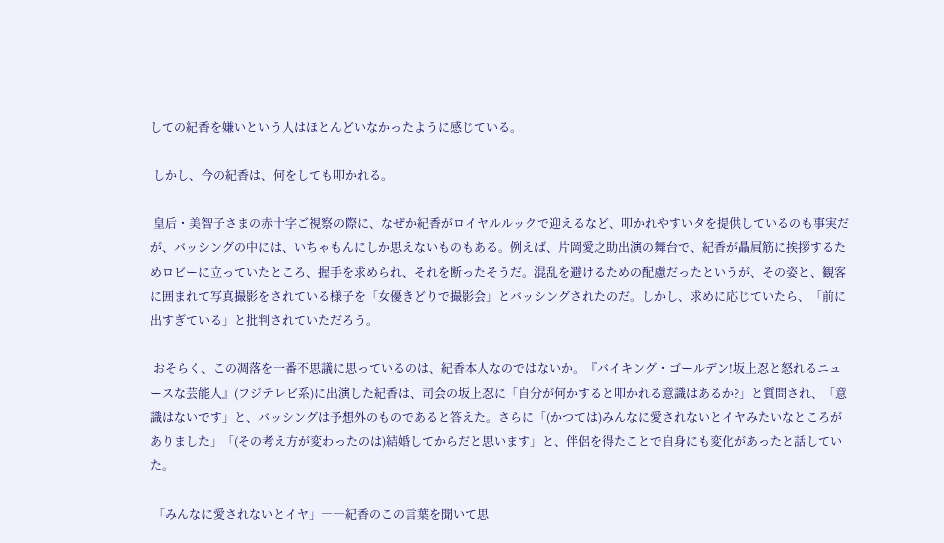しての紀香を嫌いという人はほとんどいなかったように感じている。

 しかし、今の紀香は、何をしても叩かれる。

 皇后・美智子さまの赤十字ご視察の際に、なぜか紀香がロイヤルルックで迎えるなど、叩かれやすいタを提供しているのも事実だが、バッシングの中には、いちゃもんにしか思えないものもある。例えば、片岡愛之助出演の舞台で、紀香が贔屓筋に挨拶するためロビーに立っていたところ、握手を求められ、それを断ったそうだ。混乱を避けるための配慮だったというが、その姿と、観客に囲まれて写真撮影をされている様子を「女優きどりで撮影会」とバッシングされたのだ。しかし、求めに応じていたら、「前に出すぎている」と批判されていただろう。

 おそらく、この凋落を一番不思議に思っているのは、紀香本人なのではないか。『バイキング・ゴールデン!坂上忍と怒れるニュースな芸能人』(フジテレビ系)に出演した紀香は、司会の坂上忍に「自分が何かすると叩かれる意識はあるか?」と質問され、「意識はないです」と、バッシングは予想外のものであると答えた。さらに「(かつては)みんなに愛されないとイヤみたいなところがありました」「(その考え方が変わったのは)結婚してからだと思います」と、伴侶を得たことで自身にも変化があったと話していた。

 「みんなに愛されないとイヤ」――紀香のこの言葉を聞いて思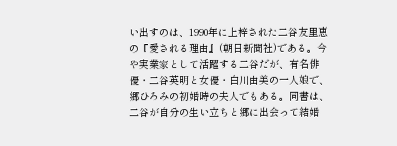い出すのは、1990年に上梓された二谷友里恵の『愛される理由』(朝日新聞社)である。今や実業家として活躍する二谷だが、有名俳優・二谷英明と女優・白川由美の一人娘で、郷ひろみの初婚時の夫人でもある。同書は、二谷が自分の生い立ちと郷に出会って結婚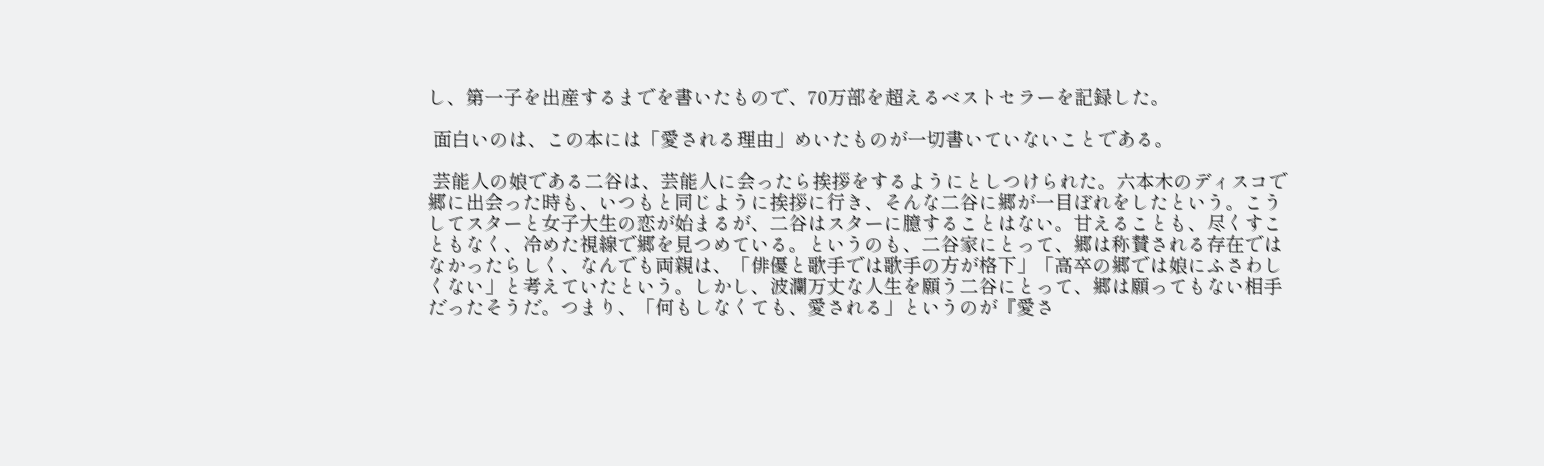し、第一子を出産するまでを書いたもので、70万部を超えるベストセラーを記録した。

 面白いのは、この本には「愛される理由」めいたものが一切書いていないことである。

 芸能人の娘である二谷は、芸能人に会ったら挨拶をするようにとしつけられた。六本木のディスコで郷に出会った時も、いつもと同じように挨拶に行き、そんな二谷に郷が一目ぼれをしたという。こうしてスターと女子大生の恋が始まるが、二谷はスターに臆することはない。甘えることも、尽くすこともなく、冷めた視線で郷を見つめている。というのも、二谷家にとって、郷は称賛される存在ではなかったらしく、なんでも両親は、「俳優と歌手では歌手の方が格下」「高卒の郷では娘にふさわしくない」と考えていたという。しかし、波瀾万丈な人生を願う二谷にとって、郷は願ってもない相手だったそうだ。つまり、「何もしなくても、愛される」というのが『愛さ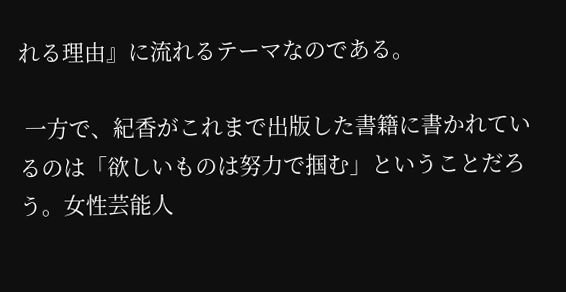れる理由』に流れるテーマなのである。

 一方で、紀香がこれまで出版した書籍に書かれているのは「欲しいものは努力で掴む」ということだろう。女性芸能人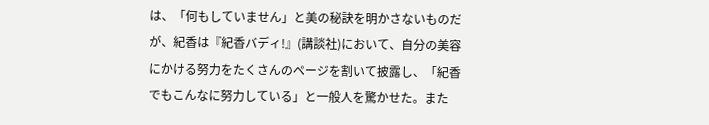は、「何もしていません」と美の秘訣を明かさないものだが、紀香は『紀香バディ!』(講談社)において、自分の美容にかける努力をたくさんのページを割いて披露し、「紀香でもこんなに努力している」と一般人を驚かせた。また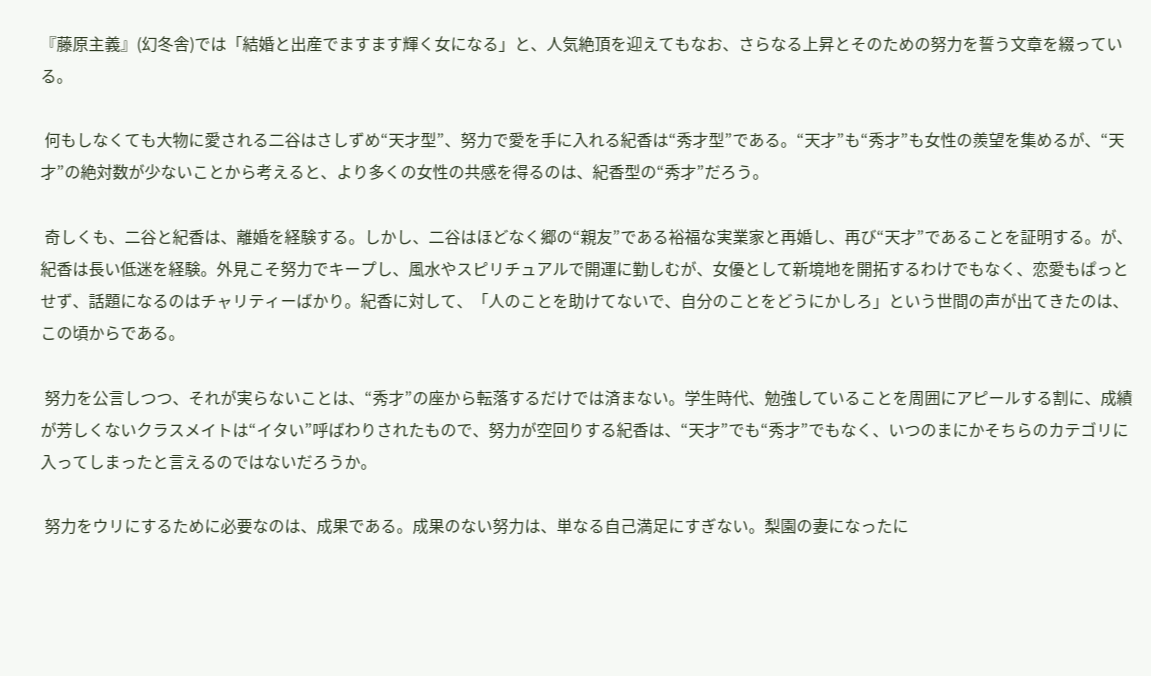『藤原主義』(幻冬舎)では「結婚と出産でますます輝く女になる」と、人気絶頂を迎えてもなお、さらなる上昇とそのための努力を誓う文章を綴っている。

 何もしなくても大物に愛される二谷はさしずめ“天才型”、努力で愛を手に入れる紀香は“秀才型”である。“天才”も“秀才”も女性の羨望を集めるが、“天才”の絶対数が少ないことから考えると、より多くの女性の共感を得るのは、紀香型の“秀才”だろう。

 奇しくも、二谷と紀香は、離婚を経験する。しかし、二谷はほどなく郷の“親友”である裕福な実業家と再婚し、再び“天才”であることを証明する。が、紀香は長い低迷を経験。外見こそ努力でキープし、風水やスピリチュアルで開運に勤しむが、女優として新境地を開拓するわけでもなく、恋愛もぱっとせず、話題になるのはチャリティーばかり。紀香に対して、「人のことを助けてないで、自分のことをどうにかしろ」という世間の声が出てきたのは、この頃からである。

 努力を公言しつつ、それが実らないことは、“秀才”の座から転落するだけでは済まない。学生時代、勉強していることを周囲にアピールする割に、成績が芳しくないクラスメイトは“イタい”呼ばわりされたもので、努力が空回りする紀香は、“天才”でも“秀才”でもなく、いつのまにかそちらのカテゴリに入ってしまったと言えるのではないだろうか。

 努力をウリにするために必要なのは、成果である。成果のない努力は、単なる自己満足にすぎない。梨園の妻になったに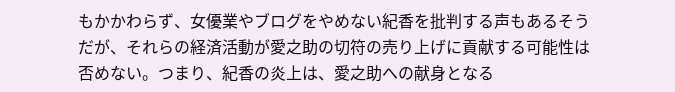もかかわらず、女優業やブログをやめない紀香を批判する声もあるそうだが、それらの経済活動が愛之助の切符の売り上げに貢献する可能性は否めない。つまり、紀香の炎上は、愛之助への献身となる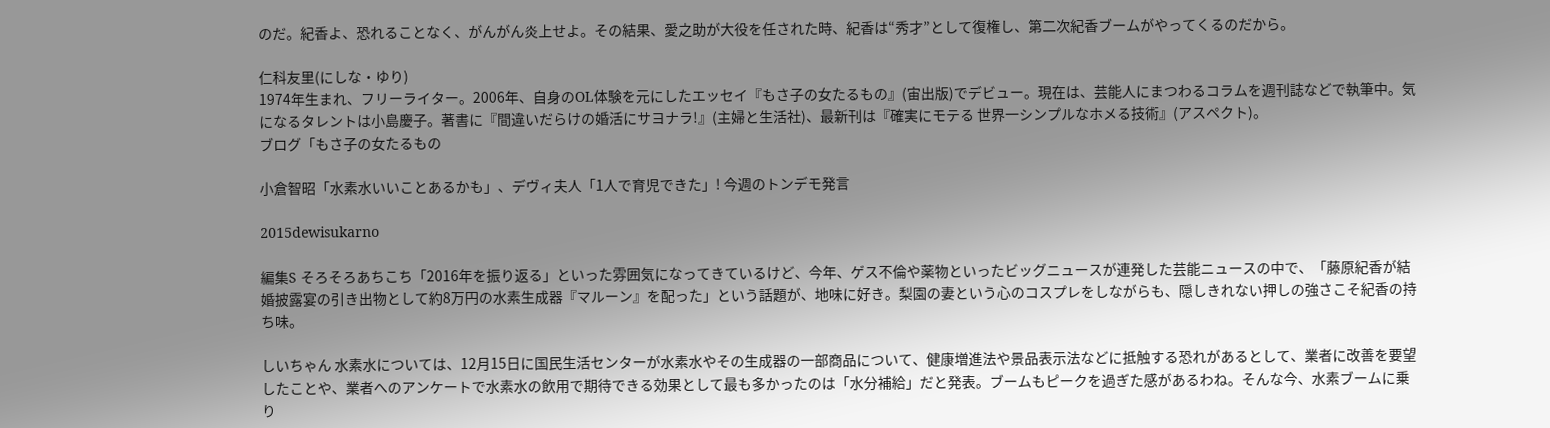のだ。紀香よ、恐れることなく、がんがん炎上せよ。その結果、愛之助が大役を任された時、紀香は“秀才”として復権し、第二次紀香ブームがやってくるのだから。

仁科友里(にしな・ゆり)
1974年生まれ、フリーライター。2006年、自身のOL体験を元にしたエッセイ『もさ子の女たるもの』(宙出版)でデビュー。現在は、芸能人にまつわるコラムを週刊誌などで執筆中。気になるタレントは小島慶子。著書に『間違いだらけの婚活にサヨナラ!』(主婦と生活社)、最新刊は『確実にモテる 世界一シンプルなホメる技術』(アスペクト)。
ブログ「もさ子の女たるもの

小倉智昭「水素水いいことあるかも」、デヴィ夫人「1人で育児できた」! 今週のトンデモ発言

2015dewisukarno

編集S そろそろあちこち「2016年を振り返る」といった雰囲気になってきているけど、今年、ゲス不倫や薬物といったビッグニュースが連発した芸能ニュースの中で、「藤原紀香が結婚披露宴の引き出物として約8万円の水素生成器『マルーン』を配った」という話題が、地味に好き。梨園の妻という心のコスプレをしながらも、隠しきれない押しの強さこそ紀香の持ち味。

しいちゃん 水素水については、12月15日に国民生活センターが水素水やその生成器の一部商品について、健康増進法や景品表示法などに抵触する恐れがあるとして、業者に改善を要望したことや、業者へのアンケートで水素水の飲用で期待できる効果として最も多かったのは「水分補給」だと発表。ブームもピークを過ぎた感があるわね。そんな今、水素ブームに乗り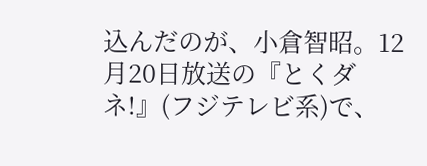込んだのが、小倉智昭。12月20日放送の『とくダネ!』(フジテレビ系)で、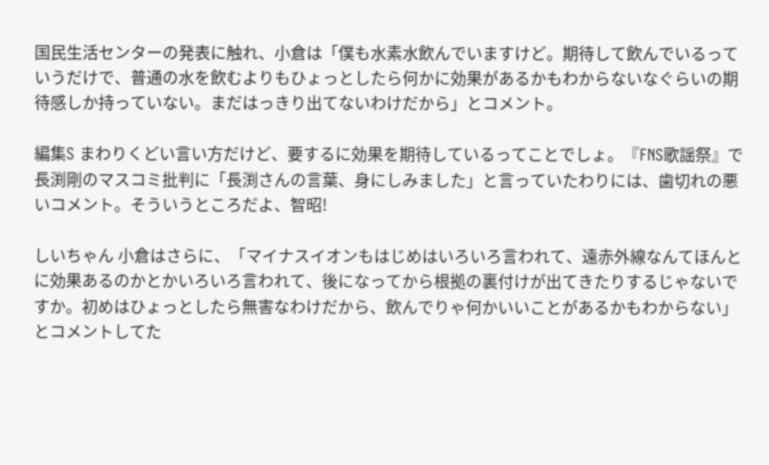国民生活センターの発表に触れ、小倉は「僕も水素水飲んでいますけど。期待して飲んでいるっていうだけで、普通の水を飲むよりもひょっとしたら何かに効果があるかもわからないなぐらいの期待感しか持っていない。まだはっきり出てないわけだから」とコメント。

編集S まわりくどい言い方だけど、要するに効果を期待しているってことでしょ。『FNS歌謡祭』で長渕剛のマスコミ批判に「長渕さんの言葉、身にしみました」と言っていたわりには、歯切れの悪いコメント。そういうところだよ、智昭!

しいちゃん 小倉はさらに、「マイナスイオンもはじめはいろいろ言われて、遠赤外線なんてほんとに効果あるのかとかいろいろ言われて、後になってから根拠の裏付けが出てきたりするじゃないですか。初めはひょっとしたら無害なわけだから、飲んでりゃ何かいいことがあるかもわからない」とコメントしてた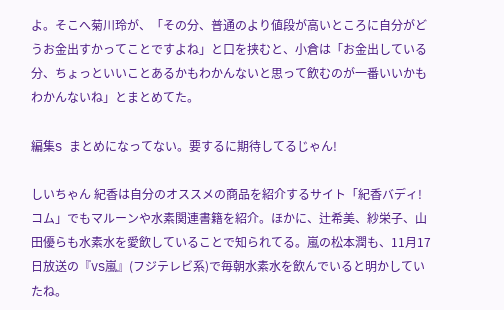よ。そこへ菊川玲が、「その分、普通のより値段が高いところに自分がどうお金出すかってことですよね」と口を挟むと、小倉は「お金出している分、ちょっといいことあるかもわかんないと思って飲むのが一番いいかもわかんないね」とまとめてた。

編集S まとめになってない。要するに期待してるじゃん!

しいちゃん 紀香は自分のオススメの商品を紹介するサイト「紀香バディ!コム」でもマルーンや水素関連書籍を紹介。ほかに、辻希美、紗栄子、山田優らも水素水を愛飲していることで知られてる。嵐の松本潤も、11月17日放送の『VS嵐』(フジテレビ系)で毎朝水素水を飲んでいると明かしていたね。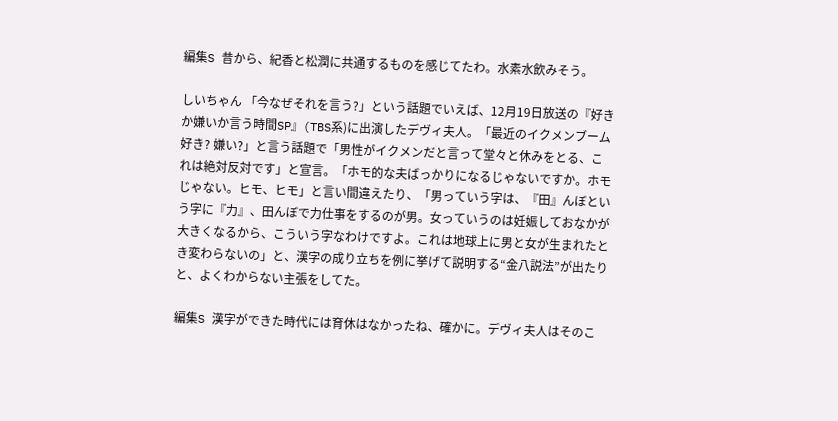編集S 昔から、紀香と松潤に共通するものを感じてたわ。水素水飲みそう。

しいちゃん 「今なぜそれを言う?」という話題でいえば、12月19日放送の『好きか嫌いか言う時間SP』(TBS系)に出演したデヴィ夫人。「最近のイクメンブーム好き? 嫌い?」と言う話題で「男性がイクメンだと言って堂々と休みをとる、これは絶対反対です」と宣言。「ホモ的な夫ばっかりになるじゃないですか。ホモじゃない。ヒモ、ヒモ」と言い間違えたり、「男っていう字は、『田』んぼという字に『力』、田んぼで力仕事をするのが男。女っていうのは妊娠しておなかが大きくなるから、こういう字なわけですよ。これは地球上に男と女が生まれたとき変わらないの」と、漢字の成り立ちを例に挙げて説明する“金八説法”が出たりと、よくわからない主張をしてた。

編集S 漢字ができた時代には育休はなかったね、確かに。デヴィ夫人はそのこ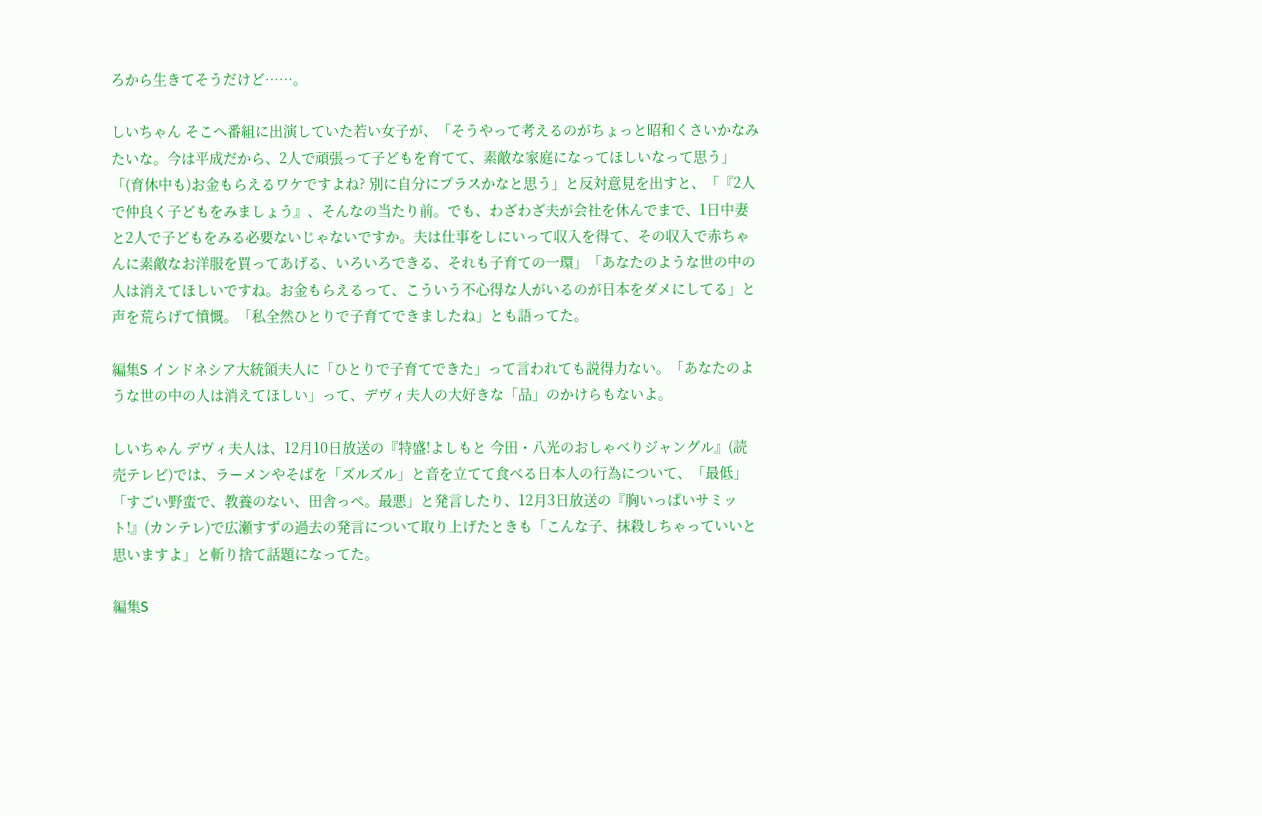ろから生きてそうだけど……。

しいちゃん そこへ番組に出演していた若い女子が、「そうやって考えるのがちょっと昭和くさいかなみたいな。今は平成だから、2人で頑張って子どもを育てて、素敵な家庭になってほしいなって思う」「(育休中も)お金もらえるワケですよね? 別に自分にプラスかなと思う」と反対意見を出すと、「『2人で仲良く子どもをみましょう』、そんなの当たり前。でも、わざわざ夫が会社を休んでまで、1日中妻と2人で子どもをみる必要ないじゃないですか。夫は仕事をしにいって収入を得て、その収入で赤ちゃんに素敵なお洋服を買ってあげる、いろいろできる、それも子育ての一環」「あなたのような世の中の人は消えてほしいですね。お金もらえるって、こういう不心得な人がいるのが日本をダメにしてる」と声を荒らげて憤慨。「私全然ひとりで子育てできましたね」とも語ってた。

編集S インドネシア大統領夫人に「ひとりで子育てできた」って言われても説得力ない。「あなたのような世の中の人は消えてほしい」って、デヴィ夫人の大好きな「品」のかけらもないよ。

しいちゃん デヴィ夫人は、12月10日放送の『特盛!よしもと 今田・八光のおしゃべりジャングル』(読売テレビ)では、ラーメンやそばを「ズルズル」と音を立てて食べる日本人の行為について、「最低」「すごい野蛮で、教養のない、田舎っぺ。最悪」と発言したり、12月3日放送の『胸いっぱいサミット!』(カンテレ)で広瀬すずの過去の発言について取り上げたときも「こんな子、抹殺しちゃっていいと思いますよ」と斬り捨て話題になってた。

編集S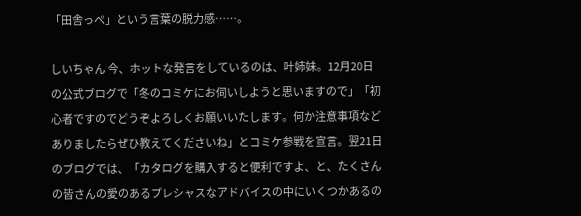「田舎っぺ」という言葉の脱力感……。

しいちゃん 今、ホットな発言をしているのは、叶姉妹。12月20日の公式ブログで「冬のコミケにお伺いしようと思いますので」「初心者ですのでどうぞよろしくお願いいたします。何か注意事項などありましたらぜひ教えてくださいね」とコミケ参戦を宣言。翌21日のブログでは、「カタログを購入すると便利ですよ、と、たくさんの皆さんの愛のあるプレシャスなアドバイスの中にいくつかあるの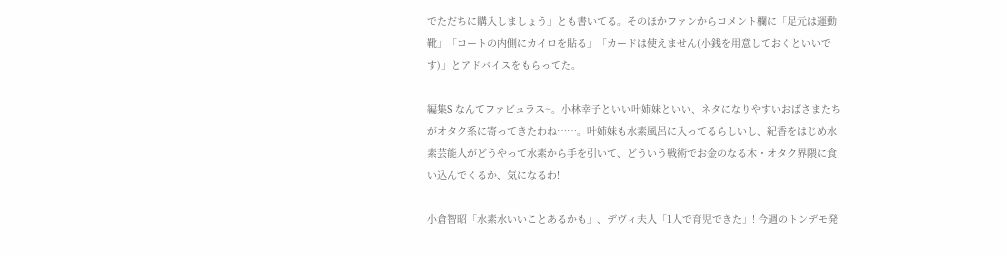でただちに購入しましょう」とも書いてる。そのほかファンからコメント欄に「足元は運動靴」「コートの内側にカイロを貼る」「カードは使えません(小銭を用意しておくといいです)」とアドバイスをもらってた。

編集S なんてファビュラス~。小林幸子といい叶姉妹といい、ネタになりやすいおばさまたちがオタク系に寄ってきたわね……。叶姉妹も水素風呂に入ってるらしいし、紀香をはじめ水素芸能人がどうやって水素から手を引いて、どういう戦術でお金のなる木・オタク界隈に食い込んでくるか、気になるわ!

小倉智昭「水素水いいことあるかも」、デヴィ夫人「1人で育児できた」! 今週のトンデモ発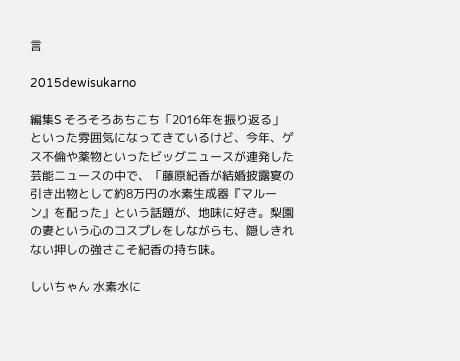言

2015dewisukarno

編集S そろそろあちこち「2016年を振り返る」といった雰囲気になってきているけど、今年、ゲス不倫や薬物といったビッグニュースが連発した芸能ニュースの中で、「藤原紀香が結婚披露宴の引き出物として約8万円の水素生成器『マルーン』を配った」という話題が、地味に好き。梨園の妻という心のコスプレをしながらも、隠しきれない押しの強さこそ紀香の持ち味。

しいちゃん 水素水に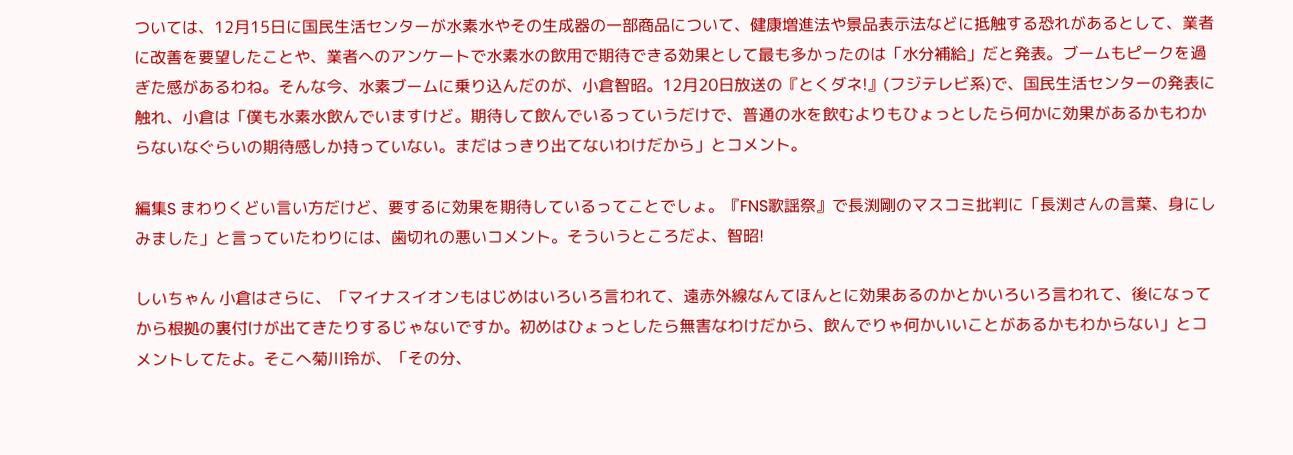ついては、12月15日に国民生活センターが水素水やその生成器の一部商品について、健康増進法や景品表示法などに抵触する恐れがあるとして、業者に改善を要望したことや、業者へのアンケートで水素水の飲用で期待できる効果として最も多かったのは「水分補給」だと発表。ブームもピークを過ぎた感があるわね。そんな今、水素ブームに乗り込んだのが、小倉智昭。12月20日放送の『とくダネ!』(フジテレビ系)で、国民生活センターの発表に触れ、小倉は「僕も水素水飲んでいますけど。期待して飲んでいるっていうだけで、普通の水を飲むよりもひょっとしたら何かに効果があるかもわからないなぐらいの期待感しか持っていない。まだはっきり出てないわけだから」とコメント。

編集S まわりくどい言い方だけど、要するに効果を期待しているってことでしょ。『FNS歌謡祭』で長渕剛のマスコミ批判に「長渕さんの言葉、身にしみました」と言っていたわりには、歯切れの悪いコメント。そういうところだよ、智昭!

しいちゃん 小倉はさらに、「マイナスイオンもはじめはいろいろ言われて、遠赤外線なんてほんとに効果あるのかとかいろいろ言われて、後になってから根拠の裏付けが出てきたりするじゃないですか。初めはひょっとしたら無害なわけだから、飲んでりゃ何かいいことがあるかもわからない」とコメントしてたよ。そこへ菊川玲が、「その分、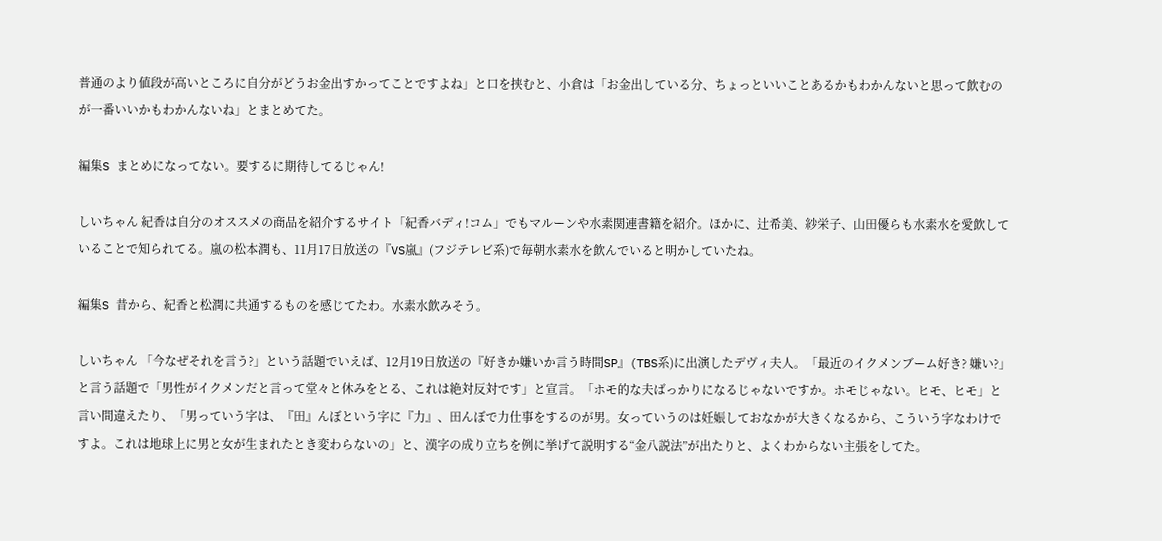普通のより値段が高いところに自分がどうお金出すかってことですよね」と口を挟むと、小倉は「お金出している分、ちょっといいことあるかもわかんないと思って飲むのが一番いいかもわかんないね」とまとめてた。

編集S まとめになってない。要するに期待してるじゃん!

しいちゃん 紀香は自分のオススメの商品を紹介するサイト「紀香バディ!コム」でもマルーンや水素関連書籍を紹介。ほかに、辻希美、紗栄子、山田優らも水素水を愛飲していることで知られてる。嵐の松本潤も、11月17日放送の『VS嵐』(フジテレビ系)で毎朝水素水を飲んでいると明かしていたね。

編集S 昔から、紀香と松潤に共通するものを感じてたわ。水素水飲みそう。

しいちゃん 「今なぜそれを言う?」という話題でいえば、12月19日放送の『好きか嫌いか言う時間SP』(TBS系)に出演したデヴィ夫人。「最近のイクメンブーム好き? 嫌い?」と言う話題で「男性がイクメンだと言って堂々と休みをとる、これは絶対反対です」と宣言。「ホモ的な夫ばっかりになるじゃないですか。ホモじゃない。ヒモ、ヒモ」と言い間違えたり、「男っていう字は、『田』んぼという字に『力』、田んぼで力仕事をするのが男。女っていうのは妊娠しておなかが大きくなるから、こういう字なわけですよ。これは地球上に男と女が生まれたとき変わらないの」と、漢字の成り立ちを例に挙げて説明する“金八説法”が出たりと、よくわからない主張をしてた。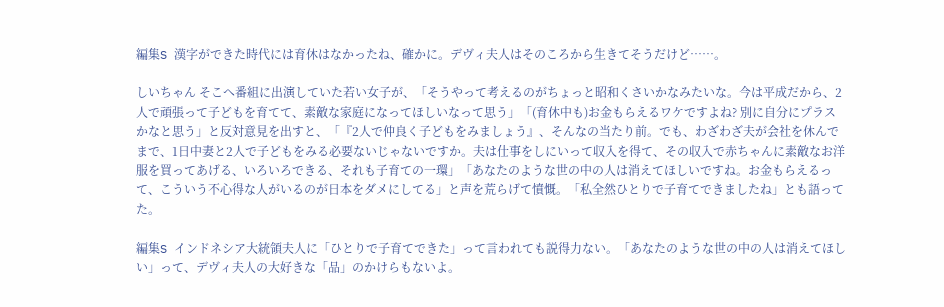編集S 漢字ができた時代には育休はなかったね、確かに。デヴィ夫人はそのころから生きてそうだけど……。

しいちゃん そこへ番組に出演していた若い女子が、「そうやって考えるのがちょっと昭和くさいかなみたいな。今は平成だから、2人で頑張って子どもを育てて、素敵な家庭になってほしいなって思う」「(育休中も)お金もらえるワケですよね? 別に自分にプラスかなと思う」と反対意見を出すと、「『2人で仲良く子どもをみましょう』、そんなの当たり前。でも、わざわざ夫が会社を休んでまで、1日中妻と2人で子どもをみる必要ないじゃないですか。夫は仕事をしにいって収入を得て、その収入で赤ちゃんに素敵なお洋服を買ってあげる、いろいろできる、それも子育ての一環」「あなたのような世の中の人は消えてほしいですね。お金もらえるって、こういう不心得な人がいるのが日本をダメにしてる」と声を荒らげて憤慨。「私全然ひとりで子育てできましたね」とも語ってた。

編集S インドネシア大統領夫人に「ひとりで子育てできた」って言われても説得力ない。「あなたのような世の中の人は消えてほしい」って、デヴィ夫人の大好きな「品」のかけらもないよ。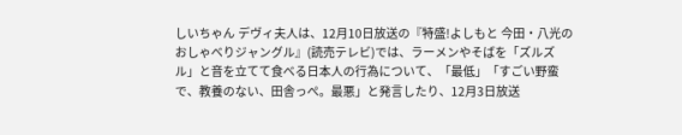しいちゃん デヴィ夫人は、12月10日放送の『特盛!よしもと 今田・八光のおしゃべりジャングル』(読売テレビ)では、ラーメンやそばを「ズルズル」と音を立てて食べる日本人の行為について、「最低」「すごい野蛮で、教養のない、田舎っぺ。最悪」と発言したり、12月3日放送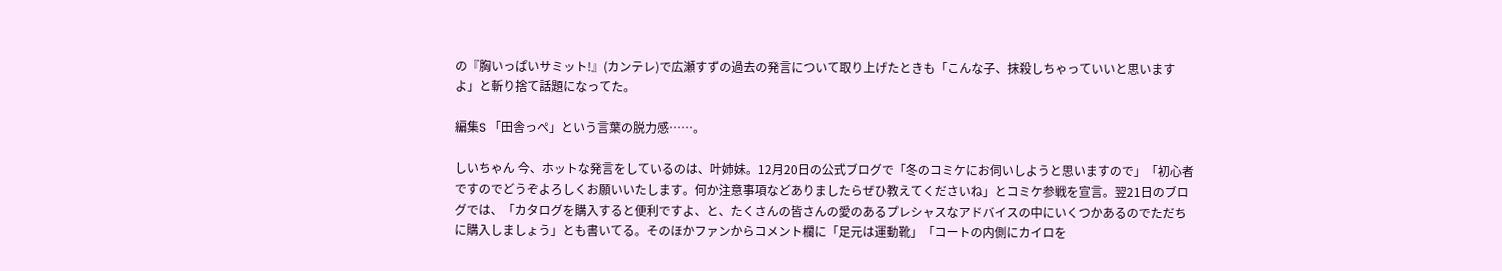の『胸いっぱいサミット!』(カンテレ)で広瀬すずの過去の発言について取り上げたときも「こんな子、抹殺しちゃっていいと思いますよ」と斬り捨て話題になってた。

編集S 「田舎っぺ」という言葉の脱力感……。

しいちゃん 今、ホットな発言をしているのは、叶姉妹。12月20日の公式ブログで「冬のコミケにお伺いしようと思いますので」「初心者ですのでどうぞよろしくお願いいたします。何か注意事項などありましたらぜひ教えてくださいね」とコミケ参戦を宣言。翌21日のブログでは、「カタログを購入すると便利ですよ、と、たくさんの皆さんの愛のあるプレシャスなアドバイスの中にいくつかあるのでただちに購入しましょう」とも書いてる。そのほかファンからコメント欄に「足元は運動靴」「コートの内側にカイロを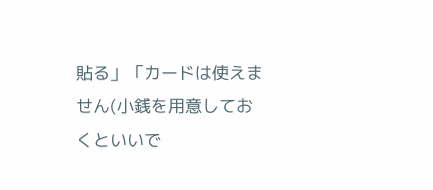貼る」「カードは使えません(小銭を用意しておくといいで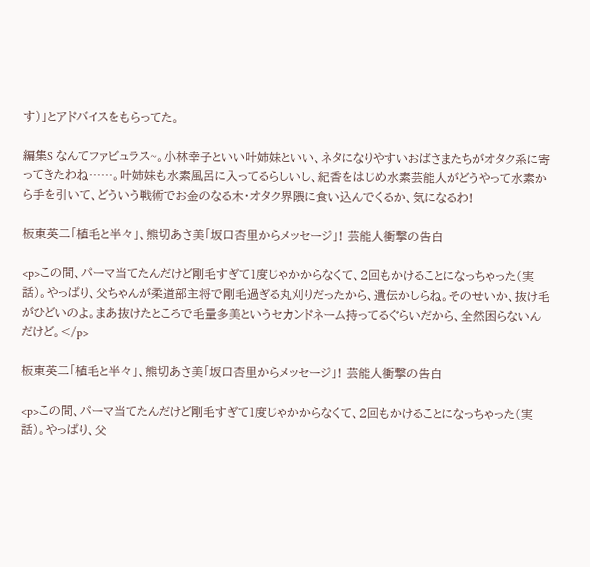す)」とアドバイスをもらってた。

編集S なんてファビュラス~。小林幸子といい叶姉妹といい、ネタになりやすいおばさまたちがオタク系に寄ってきたわね……。叶姉妹も水素風呂に入ってるらしいし、紀香をはじめ水素芸能人がどうやって水素から手を引いて、どういう戦術でお金のなる木・オタク界隈に食い込んでくるか、気になるわ!

板東英二「植毛と半々」、熊切あさ美「坂口杏里からメッセージ」! 芸能人衝撃の告白

<p>この間、パーマ当てたんだけど剛毛すぎて1度じゃかからなくて、2回もかけることになっちゃった(実話)。やっぱり、父ちゃんが柔道部主将で剛毛過ぎる丸刈りだったから、遺伝かしらね。そのせいか、抜け毛がひどいのよ。まあ抜けたところで毛量多美というセカンドネーム持ってるぐらいだから、全然困らないんだけど。</p>

板東英二「植毛と半々」、熊切あさ美「坂口杏里からメッセージ」! 芸能人衝撃の告白

<p>この間、パーマ当てたんだけど剛毛すぎて1度じゃかからなくて、2回もかけることになっちゃった(実話)。やっぱり、父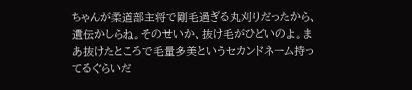ちゃんが柔道部主将で剛毛過ぎる丸刈りだったから、遺伝かしらね。そのせいか、抜け毛がひどいのよ。まあ抜けたところで毛量多美というセカンドネーム持ってるぐらいだ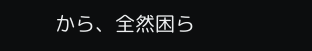から、全然困ら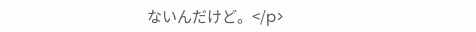ないんだけど。</p>